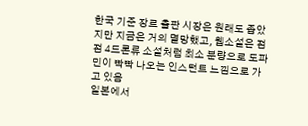한국 기준 장르 출판 시장은 원래도 좁았지만 지금은 거의 멸망했고, 웹소설은 점점 4드론류 소설처럼 최소 분량으로 도파민이 빡빡 나오는 인스턴트 느낌으로 가고 있음
일본에서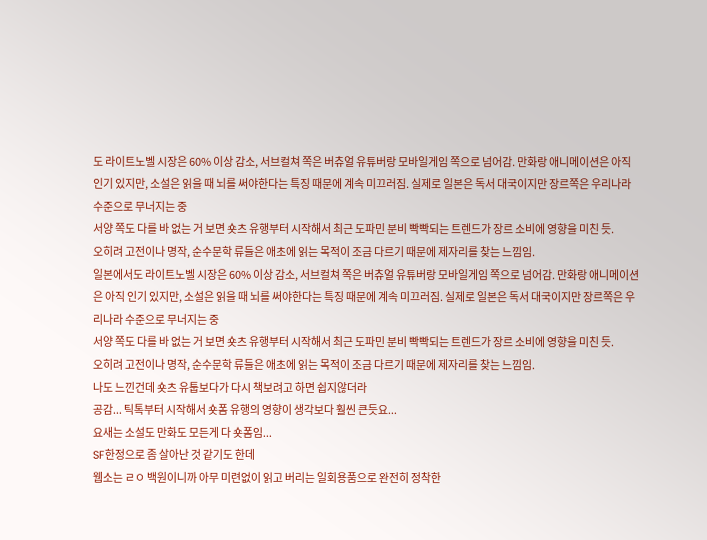도 라이트노벨 시장은 60% 이상 감소, 서브컬쳐 쪽은 버츄얼 유튜버랑 모바일게임 쪽으로 넘어감. 만화랑 애니메이션은 아직 인기 있지만, 소설은 읽을 때 뇌를 써야한다는 특징 때문에 계속 미끄러짐. 실제로 일본은 독서 대국이지만 장르쪽은 우리나라 수준으로 무너지는 중
서양 쪽도 다를 바 없는 거 보면 숏츠 유행부터 시작해서 최근 도파민 분비 빡빡되는 트렌드가 장르 소비에 영향을 미친 듯.
오히려 고전이나 명작, 순수문학 류들은 애초에 읽는 목적이 조금 다르기 때문에 제자리를 찾는 느낌임.
일본에서도 라이트노벨 시장은 60% 이상 감소, 서브컬쳐 쪽은 버츄얼 유튜버랑 모바일게임 쪽으로 넘어감. 만화랑 애니메이션은 아직 인기 있지만, 소설은 읽을 때 뇌를 써야한다는 특징 때문에 계속 미끄러짐. 실제로 일본은 독서 대국이지만 장르쪽은 우리나라 수준으로 무너지는 중
서양 쪽도 다를 바 없는 거 보면 숏츠 유행부터 시작해서 최근 도파민 분비 빡빡되는 트렌드가 장르 소비에 영향을 미친 듯.
오히려 고전이나 명작, 순수문학 류들은 애초에 읽는 목적이 조금 다르기 때문에 제자리를 찾는 느낌임.
나도 느낀건데 숏츠 유툽보다가 다시 책보려고 하면 쉽지않더라
공감... 틱톡부터 시작해서 숏폼 유행의 영향이 생각보다 훨씬 큰듯요...
요새는 소설도 만화도 모든게 다 숏폼임...
SF한정으로 좀 살아난 것 같기도 한데
웹소는 ㄹㅇ 백원이니까 아무 미련없이 읽고 버리는 일회용품으로 완전히 정착한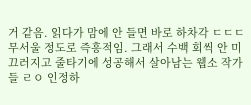거 같음. 읽다가 맘에 안 들면 바로 하차각 ㄷㄷㄷ 무서울 정도로 즉흥적임. 그래서 수백 회씩 안 미끄러지고 줄타기에 성공해서 살아남는 웹소 작가들 ㄹㅇ 인정하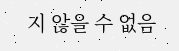지 않을 수 없음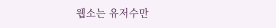웹소는 유저수만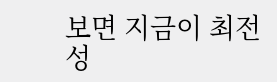보면 지금이 최전성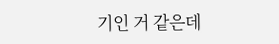기인 거 같은데